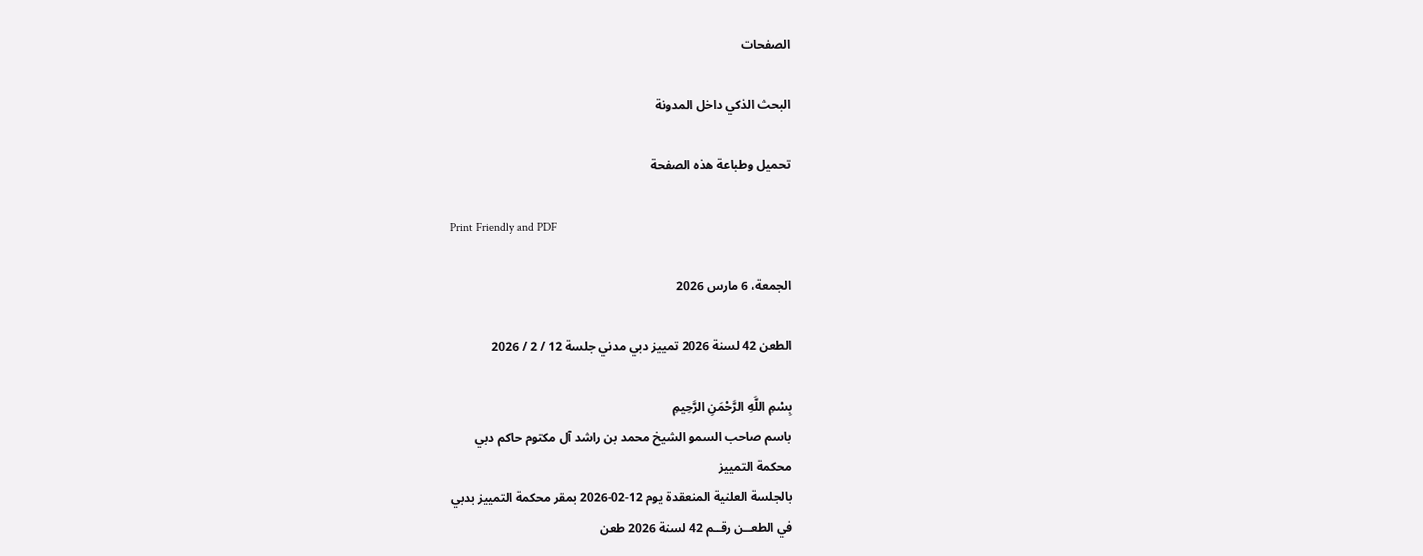الصفحات

البحث الذكي داخل المدونة

تحميل وطباعة هذه الصفحة

Print Friendly and PDF

الجمعة، 6 مارس 2026

الطعن 42 لسنة 2026 تمييز دبي مدني جلسة 12 / 2 / 2026

بِسْمِ اللَّهِ الرَّحْمَنِ الرَّحِيمِ
باسم صاحب السمو الشيخ محمد بن راشد آل مكتوم حاكم دبي
محكمة التمييز
بالجلسة العلنية المنعقدة يوم 12-02-2026 بمقر محكمة التمييز بدبي
في الطعــن رقــم 42 لسنة 2026 طعن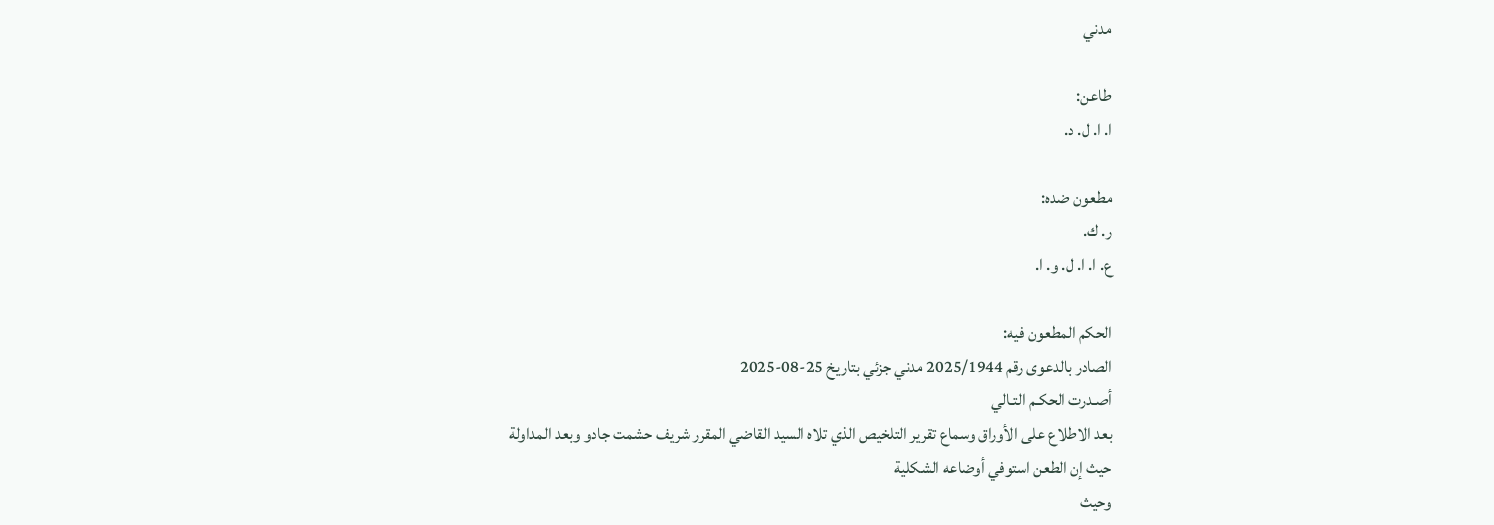مدني

طاعن:
ا. ا. ل. د.

مطعون ضده:
ر. ك.
ع. ا. ا. ل. و. ا.

الحكم المطعون فيه:
الصادر بالدعوى رقم 2025/1944 مدني جزئي بتاريخ 25-08-2025
أصـدرت الحكـم التـالي
بعد الاطلاع على الأوراق وسماع تقرير التلخيص الذي تلاه السيد القاضي المقرر شريف حشمت جادو وبعد المداولة
حيث إن الطعن استوفي أوضاعه الشكلية
وحيث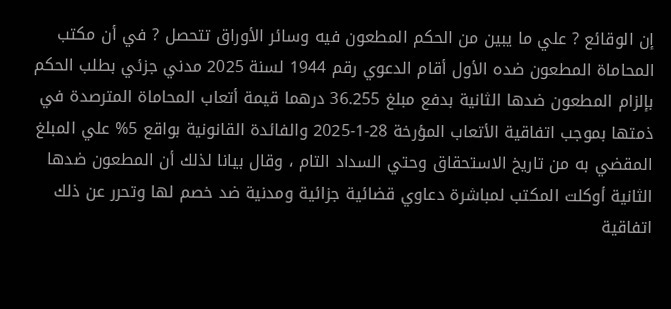إن الوقائع ? علي ما يبين من الحكم المطعون فيه وسائر الأوراق تتحصل ? في أن مكتب المحاماة المطعون ضده الأول أقام الدعوي رقم 1944 لسنة 2025 مدني جزئي بطلب الحكم بإلزام المطعون ضدها الثانية بدفع مبلغ 36.255 درهما قيمة أتعاب المحاماة المترصدة في ذمتها بموجب اتفاقية الأتعاب المؤرخة 28-1-2025 والفائدة القانونية بواقع 5% علي المبلغ المقضي به من تاريخ الاستحقاق وحتي السداد التام ، وقال بيانا لذلك أن المطعون ضدها الثانية أوكلت المكتب لمباشرة دعاوي قضائية جزائية ومدنية ضد خصم لها وتحرر عن ذلك اتفاقية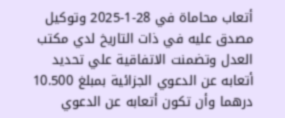أتعاب محاماة في 28-1-2025 وتوكيل مصدق عليه في ذات التاريخ لدي مكتب العدل وتضمنت الاتفاقية علي تحديد أتعابه عن الدعوي الجزائية بمبلغ 10.500 درهما وأن تكون أتعابه عن الدعوي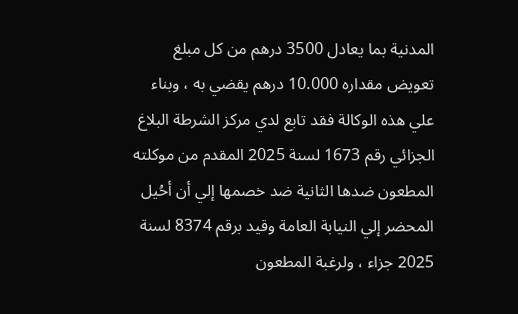المدنية بما يعادل 3500 درهم من كل مبلغ تعويض مقداره 10.000 درهم يقضي به ، وبناء علي هذه الوكالة فقد تابع لدي مركز الشرطة البلاغ الجزائي رقم 1673 لسنة 2025 المقدم من موكلته المطعون ضدها الثانية ضد خصمها إلي أن أحُيل المحضر إلي النيابة العامة وقيد برقم 8374 لسنة 2025 جزاء ، ولرغبة المطعون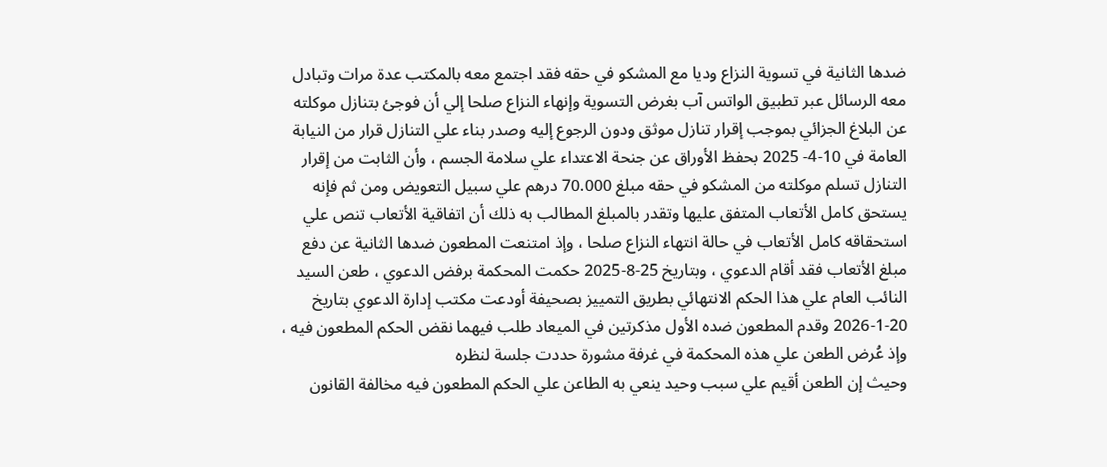ضدها الثانية في تسوية النزاع وديا مع المشكو في حقه فقد اجتمع معه بالمكتب عدة مرات وتبادل معه الرسائل عبر تطبيق الواتس آب بغرض التسوية وإنهاء النزاع صلحا إلي أن فوجئ بتنازل موكلته عن البلاغ الجزائي بموجب إقرار تنازل موثق ودون الرجوع إليه وصدر بناء علي التنازل قرار من النيابة العامة في 10-4- 2025 بحفظ الأوراق عن جنحة الاعتداء علي سلامة الجسم ، وأن الثابت من إقرار التنازل تسلم موكلته من المشكو في حقه مبلغ 70.000 درهم علي سبيل التعويض ومن ثم فإنه يستحق كامل الأتعاب المتفق عليها وتقدر بالمبلغ المطالب به ذلك أن اتفاقية الأتعاب تنص علي استحقاقه كامل الأتعاب في حالة انتهاء النزاع صلحا ، وإذ امتنعت المطعون ضدها الثانية عن دفع مبلغ الأتعاب فقد أقام الدعوي ، وبتاريخ 25-8-2025 حكمت المحكمة برفض الدعوي ، طعن السيد النائب العام علي هذا الحكم الانتهائي بطريق التمييز بصحيفة أودعت مكتب إدارة الدعوي بتاريخ 20-1-2026 وقدم المطعون ضده الأول مذكرتين في الميعاد طلب فيهما نقض الحكم المطعون فيه ، وإذ عُرض الطعن علي هذه المحكمة في غرفة مشورة حددت جلسة لنظره
وحيث إن الطعن أقيم علي سبب وحيد ينعي به الطاعن علي الحكم المطعون فيه مخالفة القانون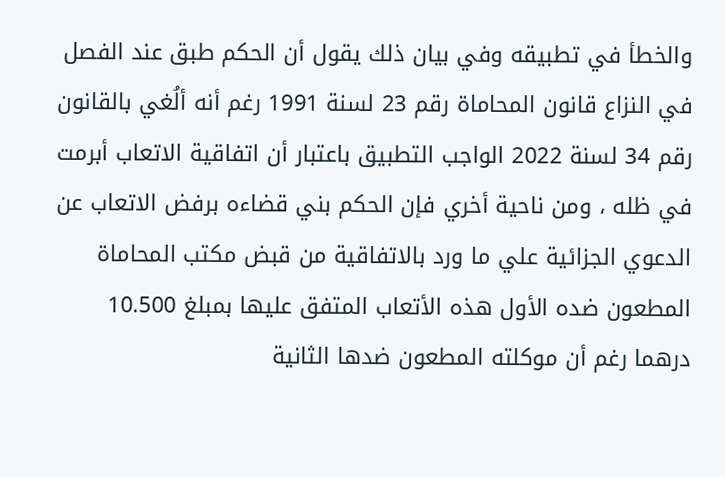والخطأ في تطبيقه وفي بيان ذلك يقول أن الحكم طبق عند الفصل في النزاع قانون المحاماة رقم 23 لسنة 1991 رغم أنه ألُغي بالقانون رقم 34 لسنة 2022 الواجب التطبيق باعتبار أن اتفاقية الاتعاب أبرمت في ظله ، ومن ناحية أخري فإن الحكم بني قضاءه برفض الاتعاب عن الدعوي الجزائية علي ما ورد بالاتفاقية من قبض مكتب المحاماة المطعون ضده الأول هذه الأتعاب المتفق عليها بمبلغ 10.500 درهما رغم أن موكلته المطعون ضدها الثانية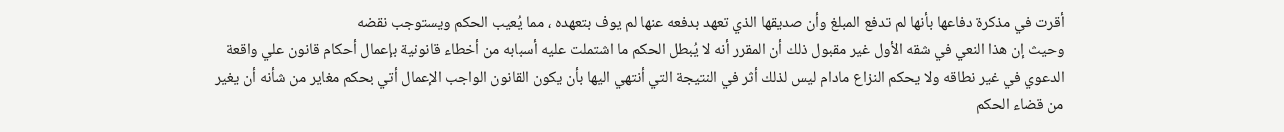أقرت في مذكرة دفاعها بأنها لم تدفع المبلغ وأن صديقها الذي تعهد بدفعه عنها لم يوف بتعهده ، مما يُعيب الحكم ويستوجب نقضه
وحيث إن هذا النعي في شقه الأول غير مقبول ذلك أن المقرر أنه لا يُبطل الحكم ما اشتملت عليه أسبابه من أخطاء قانونية بإعمال أحكام قانون علي واقعة الدعوي في غير نطاقه ولا يحكم النزاع مادام ليس لذلك أثر في النتيجة التي أنتهي اليها بأن يكون القانون الواجب الإعمال أتي بحكم مغاير من شأنه أن يغير من قضاء الحكم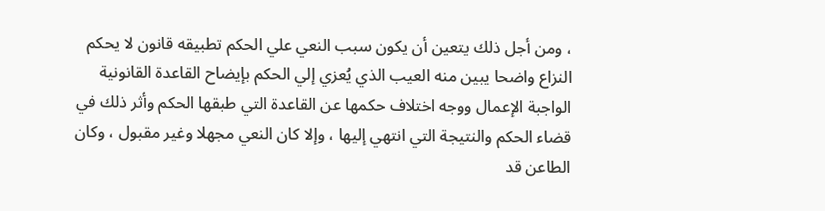، ومن أجل ذلك يتعين أن يكون سبب النعي علي الحكم تطبيقه قانون لا يحكم النزاع واضحا يبين منه العيب الذي يُعزي إلي الحكم بإيضاح القاعدة القانونية الواجبة الإعمال ووجه اختلاف حكمها عن القاعدة التي طبقها الحكم وأثر ذلك في قضاء الحكم والنتيجة التي انتهي إليها ، وإلا كان النعي مجهلا وغير مقبول ، وكان الطاعن قد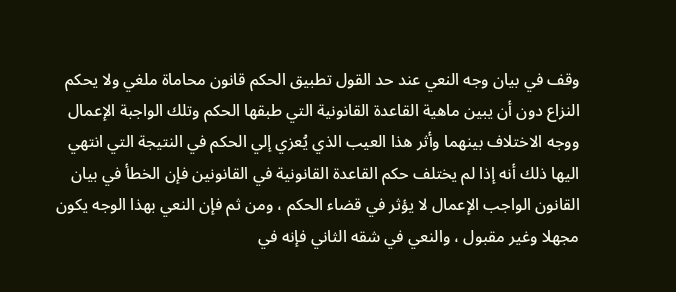وقف في بيان وجه النعي عند حد القول تطبيق الحكم قانون محاماة ملغي ولا يحكم النزاع دون أن يبين ماهية القاعدة القانونية التي طبقها الحكم وتلك الواجبة الإعمال ووجه الاختلاف بينهما وأثر هذا العيب الذي يُعزي إلي الحكم في النتيجة التي انتهي اليها ذلك أنه إذا لم يختلف حكم القاعدة القانونية في القانونين فإن الخطأ في بيان القانون الواجب الإعمال لا يؤثر في قضاء الحكم ، ومن ثم فإن النعي بهذا الوجه يكون مجهلا وغير مقبول ، والنعي في شقه الثاني فإنه في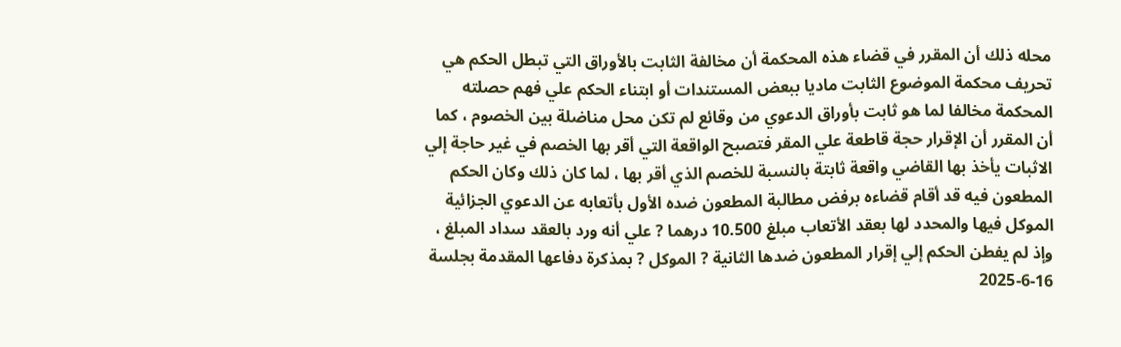محله ذلك أن المقرر في قضاء هذه المحكمة أن مخالفة الثابت بالأوراق التي تبطل الحكم هي تحريف محكمة الموضوع الثابت ماديا ببعض المستندات أو ابتناء الحكم علي فهم حصلته المحكمة مخالفا لما هو ثابت بأوراق الدعوي من وقائع لم تكن محل مناضلة بين الخصوم ، كما أن المقرر أن الإقرار حجة قاطعة علي المقر فتصبح الواقعة التي أقر بها الخصم في غير حاجة إلي الاثبات يأخذ بها القاضي واقعة ثابتة بالنسبة للخصم الذي أقر بها ، لما كان ذلك وكان الحكم المطعون فيه قد أقام قضاءه برفض مطالبة المطعون ضده الأول بأتعابه عن الدعوي الجزائية الموكل فيها والمحدد لها بعقد الأتعاب مبلغ 10.500 درهما ? علي أنه ورد بالعقد سداد المبلغ ، وإذ لم يفطن الحكم إلي إقرار المطعون ضدها الثانية ? الموكل ? بمذكرة دفاعها المقدمة بجلسة 16-6-2025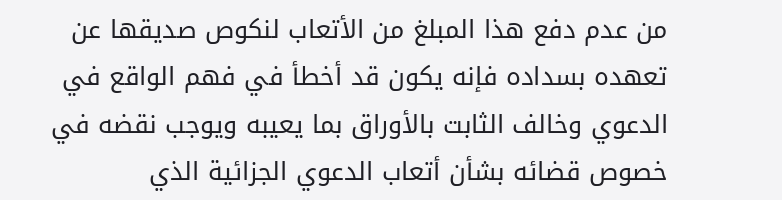من عدم دفع هذا المبلغ من الأتعاب لنكوص صديقها عن تعهده بسداده فإنه يكون قد أخطأ في فهم الواقع في الدعوي وخالف الثابت بالأوراق بما يعيبه ويوجب نقضه في خصوص قضائه بشأن أتعاب الدعوي الجزائية الذي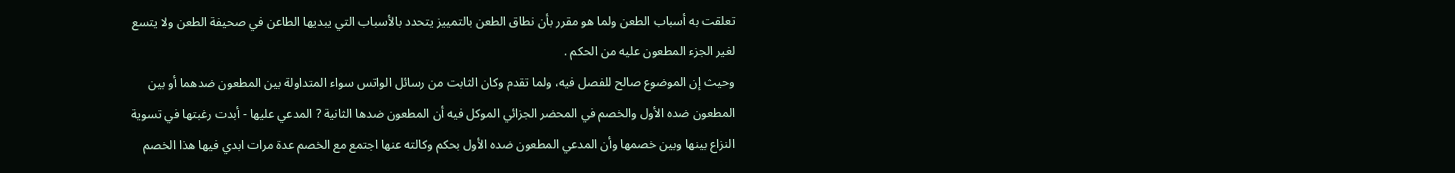تعلقت به أسباب الطعن ولما هو مقرر بأن نطاق الطعن بالتمييز يتحدد بالأسباب التي يبديها الطاعن في صحيفة الطعن ولا يتسع لغير الجزء المطعون عليه من الحكم .
وحيث إن الموضوع صالح للفصل فيه، ولما تقدم وكان الثابت من رسائل الواتس سواء المتداولة بين المطعون ضدهما أو بين المطعون ضده الأول والخصم في المحضر الجزائي الموكل فيه أن المطعون ضدها الثانية ? المدعي عليها - أبدت رغبتها في تسوية النزاع بينها وبين خصمها وأن المدعي المطعون ضده الأول بحكم وكالته عنها اجتمع مع الخصم عدة مرات ابدي فيها هذا الخصم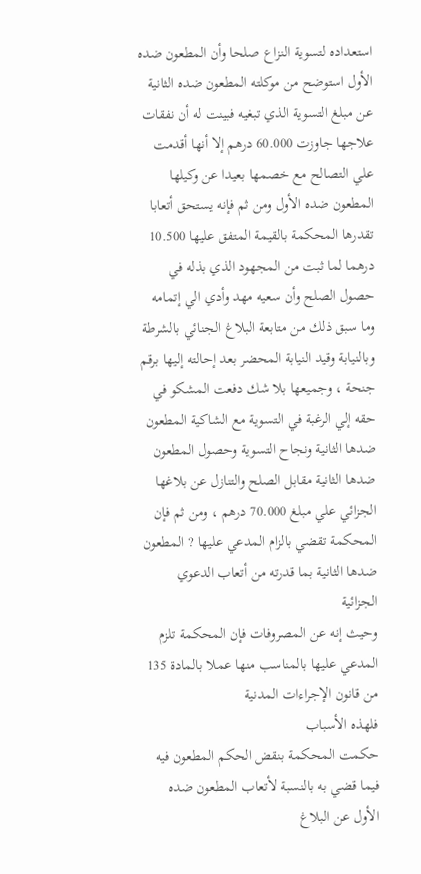استعداده لتسوية النزاع صلحا وأن المطعون ضده الأول استوضح من موكلته المطعون ضده الثانية عن مبلغ التسوية الذي تبغيه فبينت له أن نفقات علاجها جاوزت 60.000 درهم إلا أنها أقدمت علي التصالح مع خصمها بعيدا عن وكيلها المطعون ضده الأول ومن ثم فإنه يستحق أتعابا تقدرها المحكمة بالقيمة المتفق عليها 10.500 درهما لما ثبت من المجهود الذي بذله في حصول الصلح وأن سعيه مهد وأدي الي إتمامه وما سبق ذلك من متابعة البلاغ الجنائي بالشرطة وبالنيابة وقيد النيابة المحضر بعد إحالته إليها برقم جنحة ، وجميعها بلا شك دفعت المشكو في حقه إلي الرغبة في التسوية مع الشاكية المطعون ضدها الثانية ونجاح التسوية وحصول المطعون ضدها الثانية مقابل الصلح والتنازل عن بلاغها الجزائي علي مبلغ 70.000 درهم ، ومن ثم فإن المحكمة تقضي بالزام المدعي عليها ? المطعون ضدها الثانية بما قدرته من أتعاب الدعوي الجزائية
وحيث إنه عن المصروفات فإن المحكمة تلزم المدعي عليها بالمناسب منها عملا بالمادة 135 من قانون الإجراءات المدنية
فلهذه الأسباب
حكمت المحكمة بنقض الحكم المطعون فيه فيما قضي به بالنسبة لأتعاب المطعون ضده الأول عن البلاغ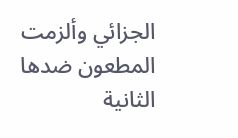الجزائي وألزمت المطعون ضدها الثانية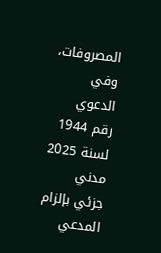المصروفات، وفي الدعوي رقم 1944 لسنة 2025 مدني جزئي بإلزام المدعي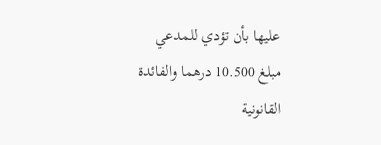عليها بأن تؤدي للمدعي مبلغ 10.500 درهما والفائدة القانونية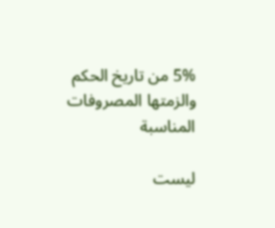5% من تاريخ الحكم والزمتها المصروفات المناسبة

ليست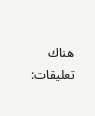هناك تعليقات: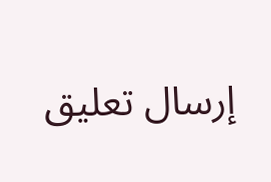إرسال تعليق